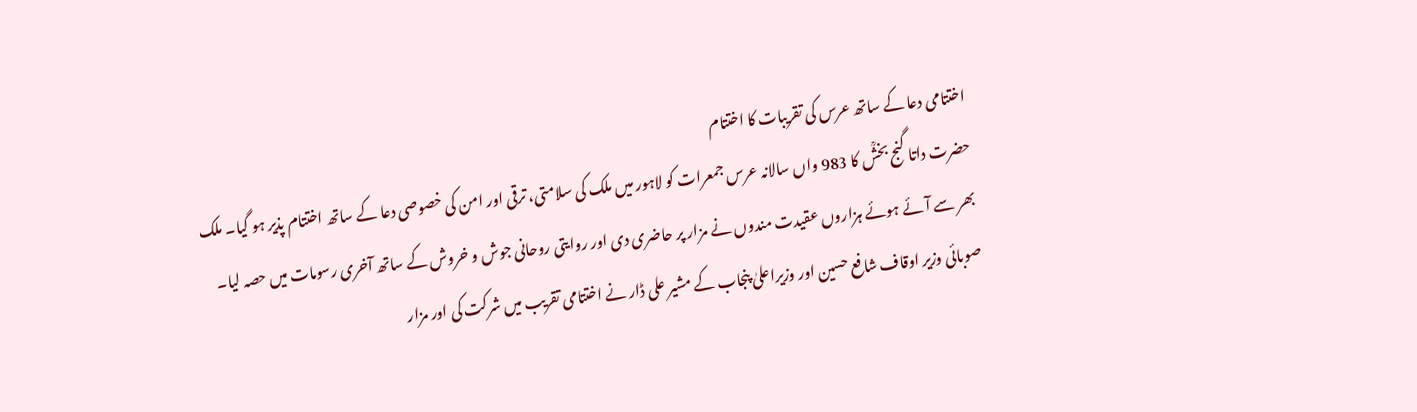اختتامی دعا کے ساتھ عرس کی تقریبات کا اختتام
حضرت داتا گنج بخشؒ کا 983 واں سالانہ عرس جمعرات کو لاہور میں ملک کی سلامتی، ترقی اور امن کی خصوصی دعا کے ساتھ اختتام پذیر ہو گیا۔ ملک بھر سے آئے ہوئے ہزاروں عقیدت مندوں نے مزار پر حاضری دی اور روایتی روحانی جوش و خروش کے ساتھ آخری رسومات میں حصہ لیا۔ صوبائی وزیر اوقاف شافع حسین اور وزیراعلیٰ پنجاب کے مشیر علی ڈار نے اختتامی تقریب میں شرکت کی اور مزار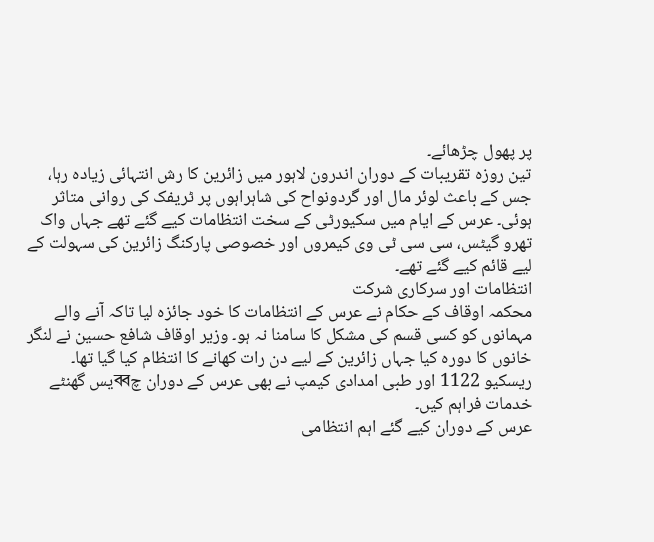پر پھول چڑھائے۔
تین روزہ تقریبات کے دوران اندرون لاہور میں زائرین کا رش انتہائی زیادہ رہا، جس کے باعث لوئر مال اور گردونواح کی شاہراہوں پر ٹریفک کی روانی متاثر ہوئی۔ عرس کے ایام میں سکیورٹی کے سخت انتظامات کیے گئے تھے جہاں واک تھرو گیٹس، سی سی ٹی وی کیمروں اور خصوصی پارکنگ زائرین کی سہولت کے لیے قائم کیے گئے تھے۔
انتظامات اور سرکاری شرکت
محکمہ اوقاف کے حکام نے عرس کے انتظامات کا خود جائزہ لیا تاکہ آنے والے مہمانوں کو کسی قسم کی مشکل کا سامنا نہ ہو۔ وزیر اوقاف شافع حسین نے لنگر خانوں کا دورہ کیا جہاں زائرین کے لیے دن رات کھانے کا انتظام کیا گیا تھا۔ ریسکیو 1122 اور طبی امدادی کیمپ نے بھی عرس کے دوران چব্বیس گھنٹے خدمات فراہم کیں۔
عرس کے دوران کیے گئے اہم انتظامی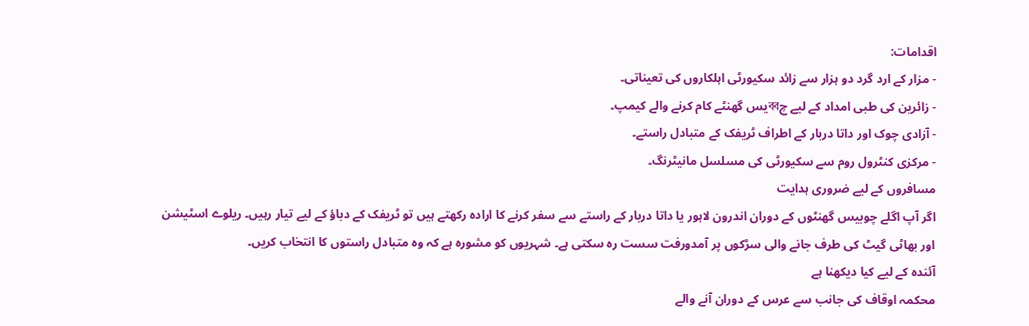اقدامات:
- مزار کے ارد گرد دو ہزار سے زائد سکیورٹی اہلکاروں کی تعیناتی۔
- زائرین کی طبی امداد کے لیے چব্বیس گھنٹے کام کرنے والے کیمپ۔
- آزادی چوک اور داتا دربار کے اطراف ٹریفک کے متبادل راستے۔
- مرکزی کنٹرول روم سے سکیورٹی کی مسلسل مانیٹرنگ۔
مسافروں کے لیے ضروری ہدایت
اگر آپ اگلے چوبیس گھنٹوں کے دوران اندرون لاہور یا داتا دربار کے راستے سے سفر کرنے کا ارادہ رکھتے ہیں تو ٹریفک کے دباؤ کے لیے تیار رہیں۔ ریلوے اسٹیشن اور بھاٹی گیٹ کی طرف جانے والی سڑکوں پر آمدورفت سست رہ سکتی ہے۔ شہریوں کو مشورہ ہے کہ وہ متبادل راستوں کا انتخاب کریں۔
آئندہ کے لیے کیا دیکھنا ہے
محکمہ اوقاف کی جانب سے عرس کے دوران آنے والے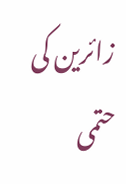زائرین کی حتمی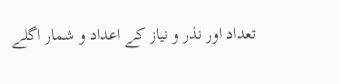تعداد اور نذر و نیاز کے اعداد و شمار اگلے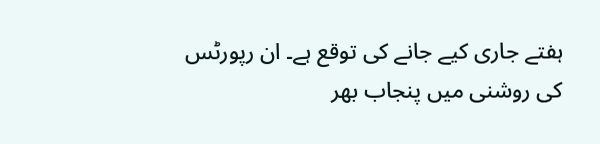ہفتے جاری کیے جانے کی توقع ہے۔ ان رپورٹس کی روشنی میں پنجاب بھر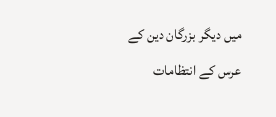میں دیگر بزرگان دین کے عرس کے انتظامات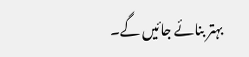بہتر بنائے جائیں گے۔